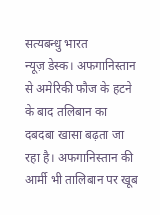सत्यबन्धु भारत
न्यूज़ डेस्क। अफगानिस्तान से अमेरिकी फौज के हटने के बाद तलिबान का दबदबा खासा बढ़ता जा रहा है। अफगानिस्तान की आर्मी भी तालिबान पर खूब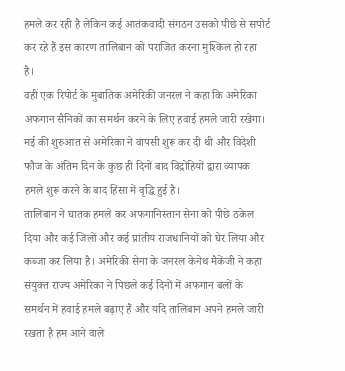हमले कर रही है लेकिन कई आतंकवादी संगठन उसको पीछे से सपोर्ट कर रहे हैं इस कारण तालिबान को पराजित करना मुश्किल हो रहा है।
वहीं एक रिपोर्ट के मुबातिक अमेरिकी जनरल ने कहा कि अमेरिका अफगान सैनिकों का समर्थन करने के लिए हवाई हमले जारी रखेगा। मई की शुरुआत से अमेरिका ने वापसी शुरू कर दी थी और विदेशी फौज के अंतिम दिन के कुछ ही दिनों बाद विद्रोहियों द्वारा व्यापक हमले शुरू करने के बाद हिंसा में वृद्धि हुई है।
तालिबान ने घातक हमले कर अफगानिस्तान सेना को पीछे ठकेल दिया और कई जिलों और कई प्रांतीय राजधानियों को घेर लिया और कब्जा कर लिया है। अमेरिकी सेना के जनरल केनेथ मैकेंजी ने कहा संयुक्त राज्य अमेरिका ने पिछले कई दिनों में अफगान बलों के समर्थन में हवाई हमले बढ़ाए हैं और यदि तालिबान अपने हमले जारी रखता है हम आने वाले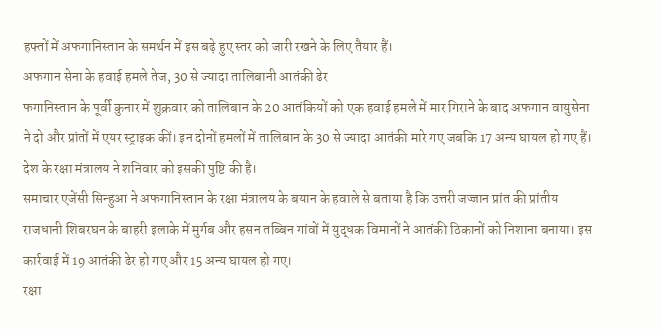हफ्तों में अफगानिस्तान के समर्थन में इस बढ़े हुए स्तर को जारी रखने के लिए तैयार हैं।
अफगान सेना के हवाई हमले तेज, 30 से ज्यादा तालिबानी आतंकी ढेर
फगानिस्तान के पूर्वी कुनार में शुक्रवार को तालिबान के 20 आतंकियों को एक हवाई हमले में मार गिराने के बाद अफगान वायुसेना ने दो और प्रांतों में एयर स्ट्राइक कीं। इन दोनों हमलों में तालिबान के 30 से ज्यादा आतंकी मारे गए जबकि 17 अन्य घायल हो गए हैं। देश के रक्षा मंत्रालय ने शनिवार को इसकी पुष्टि की है।
समाचार एजेंसी सिन्हुआ ने अफगानिस्तान के रक्षा मंत्रालय के बयान के हवाले से बताया है कि उत्तरी जज्जान प्रांत की प्रांतीय राजधानी शिबरघन के बाहरी इलाके में मुर्गब और हसन तब्बिन गांवों में युद्धक विमानों ने आतंकी ठिकानों को निशाना बनाया। इस कार्रवाई में 19 आतंकी ढेर हो गए और 15 अन्य घायल हो गए।
रक्षा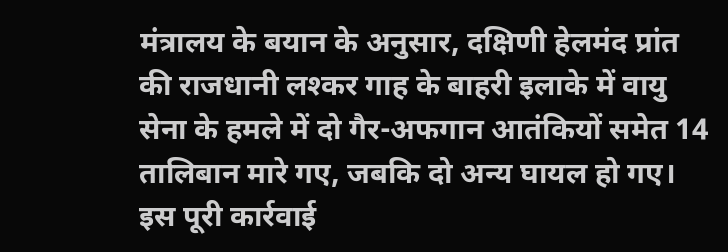मंत्रालय के बयान के अनुसार, दक्षिणी हेलमंद प्रांत की राजधानी लश्कर गाह के बाहरी इलाके में वायु सेना के हमले में दो गैर-अफगान आतंकियों समेत 14 तालिबान मारे गए, जबकि दो अन्य घायल हो गए।
इस पूरी कार्रवाई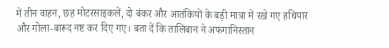में तीन वाहन, छह मोटरसाइकलें, दो बंकर और आतंकियों के बड़ी मात्रा में रखे गए हथियार और गोला-बारूद नष्ट कर दिए गए। बता दें कि तालिबान ने अफगानिस्तान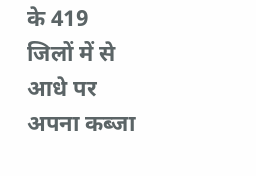के 419 जिलों में से आधे पर अपना कब्जा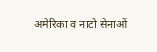अमेरिका व नाटो सेनाओं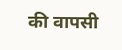की वापसी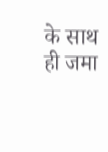के साथ ही जमा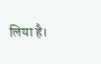लिया है।